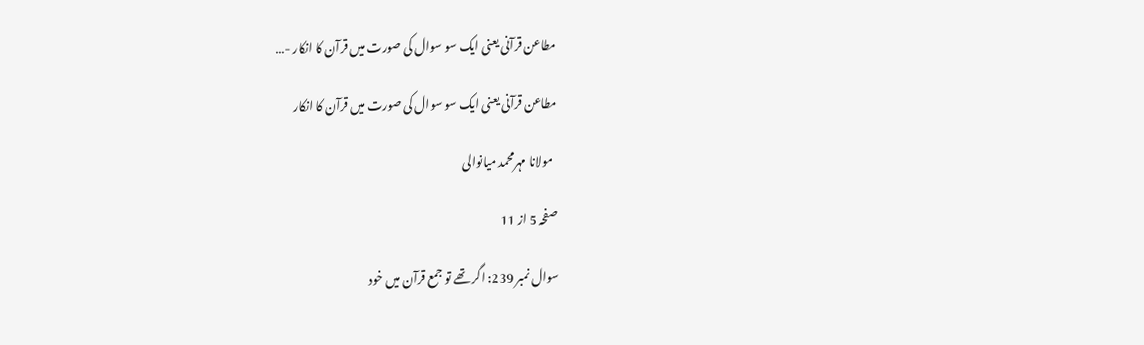مطاعن قرآنی یعنی ایک سو سوال کی صورت میں قرآن کا انکار -…

مطاعن قرآنی یعنی ایک سو سوال کی صورت میں قرآن کا انکار

  مولانا مہرمحمد میانوالی

صفحہ 5 از 11

سوال نمبر 239: اگر تھے تو جمع قرآن میں خود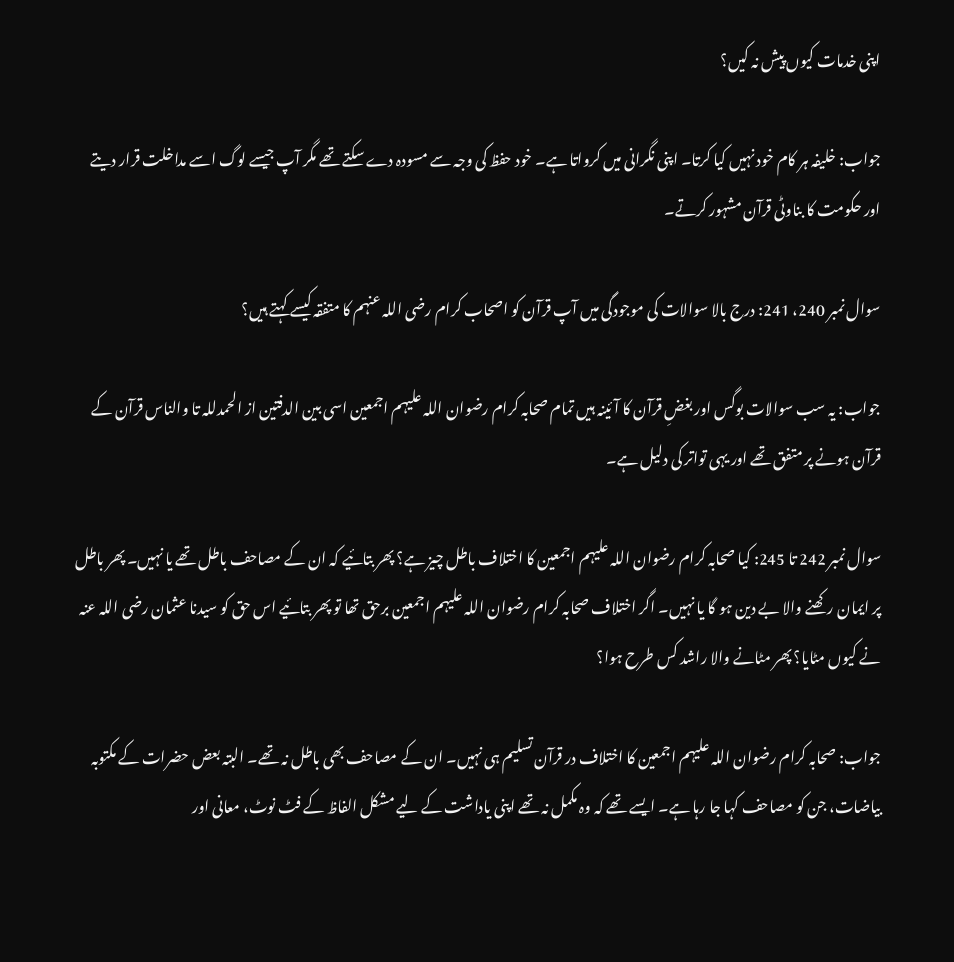اپنی خدمات کیوں پیش نہ کیں؟

جواب: خلیفہ ہر کام خود نہیں کیا کرتا۔ اپنی نگرانی میں کرواتا ہے۔ خود حفظ کی وجہ سے مسودہ دے سکتے تھے مگر آپ جیسے لوگ اسے مداخلت قرار دیتے اور حکومت کا بناوٹی قرآن مشہور کرتے۔

سوال نمبر 240، 241: درج بالا سوالات کی موجودگی میں آپ قرآن کو اصحاب کرام رضی اللہ عنہم کا متفقہ کیسے کہتے ہیں؟

جواب: یہ سب سوالات بوگس اور بغضِ قرآن کا آئینہ ہیں تمام صحابہ کرام رضوان اللہ علیہم اجمعین اسی بین الدفتین از الحمدللہ تا والناس قرآن کے قرآن ہونے پر متفق تھے اور یہی تواتر کی دلیل ہے۔

سوال نمبر 242 تا 245: کیا صحابہ کرام رضوان اللہ علیہم اجمعین کا اختلاف باطل چیز ہے؟ پھر بتائیے کہ ان کے مصاحف باطل تھے یا نہیں۔ پھر باطل پر ایمان رکھنے والا بے دین ہو گا یا نہیں۔ اگر اختلاف صحابہ کرام رضوان اللہ علیہم اجمعین برحق تھا تو پھر بتائیے اس حق کو سیدنا عثمان رضی اللہ عنہ نے کیوں مٹایا؟ پھر مٹانے والا راشد کس طرح ہوا؟

جواب: صحابہ کرام رضوان اللہ علیہم اجمعین کا اختلاف در قرآن تسلیم ہی نہیں۔ ان کے مصاحف بھی باطل نہ تھے۔ البتہ بعض حضرات کے مکتوبہ بیاضات، جن کو مصاحف کہا جا رہا ہے۔ ایسے تھے کہ وہ مکمل نہ تھے اپنی یاداشت کے لیے مشکل الفاظ کے فٹ نوٹ، معانی اور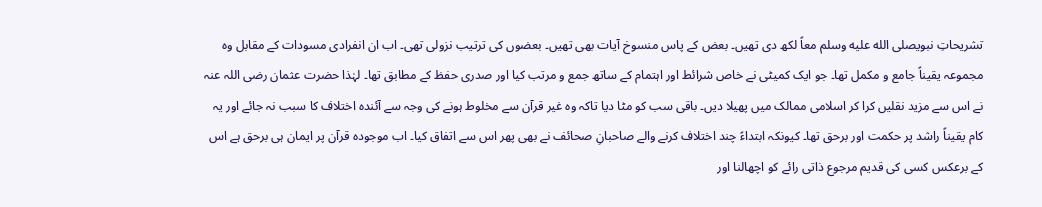تشریحاتِ نبویصلى الله عليه وسلم معاً لکھ دی تھیں۔ بعض کے پاس منسوخ آیات بھی تھیں۔ بعضوں کی ترتیب نزولی تھی۔ اب ان انفرادی مسودات کے مقابل وہ مجموعہ یقیناً جامع و مکمل تھا۔ جو ایک کمیٹی نے خاص شرائط اور اہتمام کے ساتھ جمع و مرتب کیا اور صدری حفظ کے مطابق تھا۔ لہٰذا حضرت عثمان رضی اللہ عنہ نے اس سے مزید نقلیں کرا کر اسلامی ممالک میں پھیلا دیں۔ باقی سب کو مٹا دیا تاکہ وہ غیر قرآن سے مخلوط ہونے کی وجہ سے آئندہ اختلاف کا سبب نہ جائے اور یہ کام یقیناً راشد پر حکمت اور برحق تھا۔ کیونکہ ابتداءً چند اختلاف کرنے والے صاحبانِ صحائف نے بھی پھر اس سے اتفاق کیا۔ اب موجودہ قرآن پر ایمان ہی برحق ہے اس کے برعکس کسی کی قدیم مرجوع ذاتی رائے کو اچھالنا اور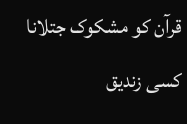قرآن کو مشکوک جتلانا کسی زندیق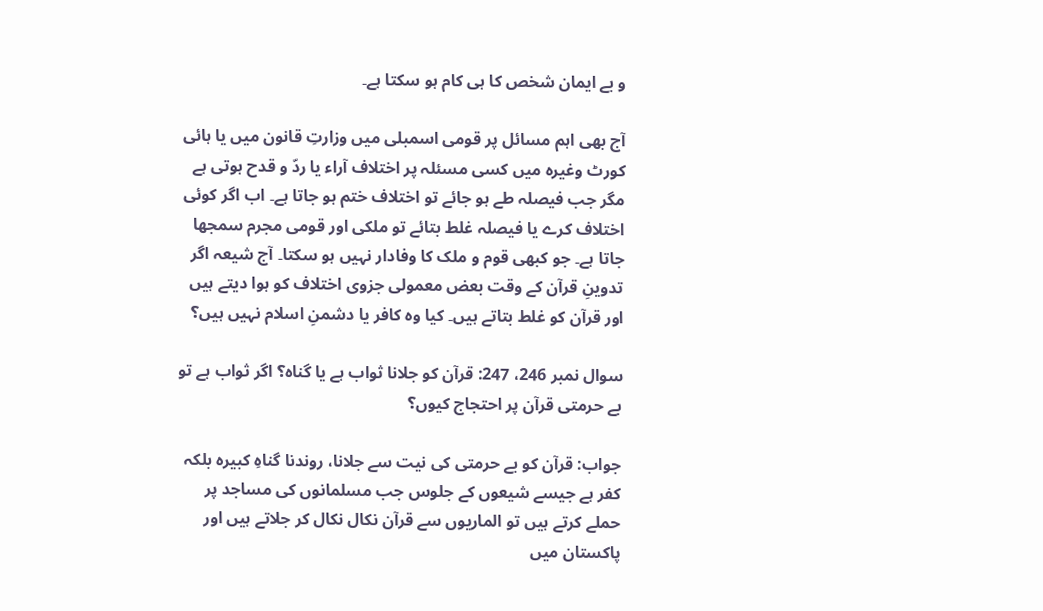و بے ایمان شخص کا ہی کام ہو سکتا ہے۔

آج بھی اہم مسائل پر قومی اسمبلی میں وزارتِ قانون میں یا ہائی کورٹ وغیرہ میں کسی مسئلہ پر اختلاف آراء یا ردّ و قدح ہوتی ہے مگر جب فیصلہ طے ہو جائے تو اختلاف ختم ہو جاتا ہے۔ اب اگر کوئی اختلاف کرے یا فیصلہ غلط بتائے تو ملکی اور قومی مجرم سمجھا جاتا ہے۔ جو کبھی قوم و ملک کا وفادار نہیں ہو سکتا۔ آج شیعہ اگر تدوینِ قرآن کے وقت بعض معمولی جزوی اختلاف کو ہوا دیتے ہیں اور قرآن کو غلط بتاتے ہیں۔ کیا وہ کافر یا دشمنِ اسلام نہیں ہیں؟

سوال نمبر 246، 247: قرآن کو جلانا ثواب ہے یا گناہ؟ اگر ثواب ہے تو بے حرمتی قرآن پر احتجاج کیوں؟

جواب: قرآن کو بے حرمتی کی نیت سے جلانا، روندنا گناہِ کبیرہ بلکہ کفر ہے جیسے شیعوں کے جلوس جب مسلمانوں کی مساجد پر حملے کرتے ہیں تو الماریوں سے قرآن نکال نکال کر جلاتے ہیں اور پاکستان میں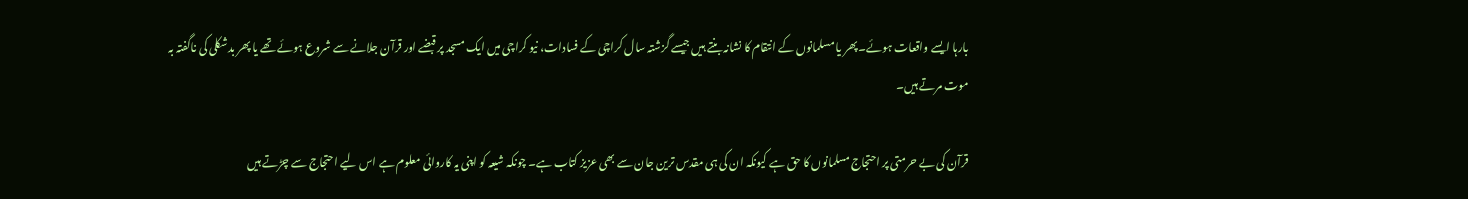بارہا ایسے واقعات ہوئے۔ پھر یا مسلمانوں کے انتقام کا نشانہ بنتے ہیں جیسے گزشتہ سال کراچی کے فسادات، نیو کراچی میں ایک مسجد پر قبضے اور قرآن جلانے سے شروع ہوئے تھے یا پھر بدشکلی کی ناگفتہ بہ موت مرتے ہیں۔

قرآن کی بے حرمتی پر احتجاج مسلمانوں کا حق ہے کیونکہ ان کی ہی مقدس ترین جان سے بھی عزیز کتاب ہے۔ چونکہ شیعہ کو اپنی یہ کاروائی معلوم ہے اس لیے احتجاج سے چڑتے ہیں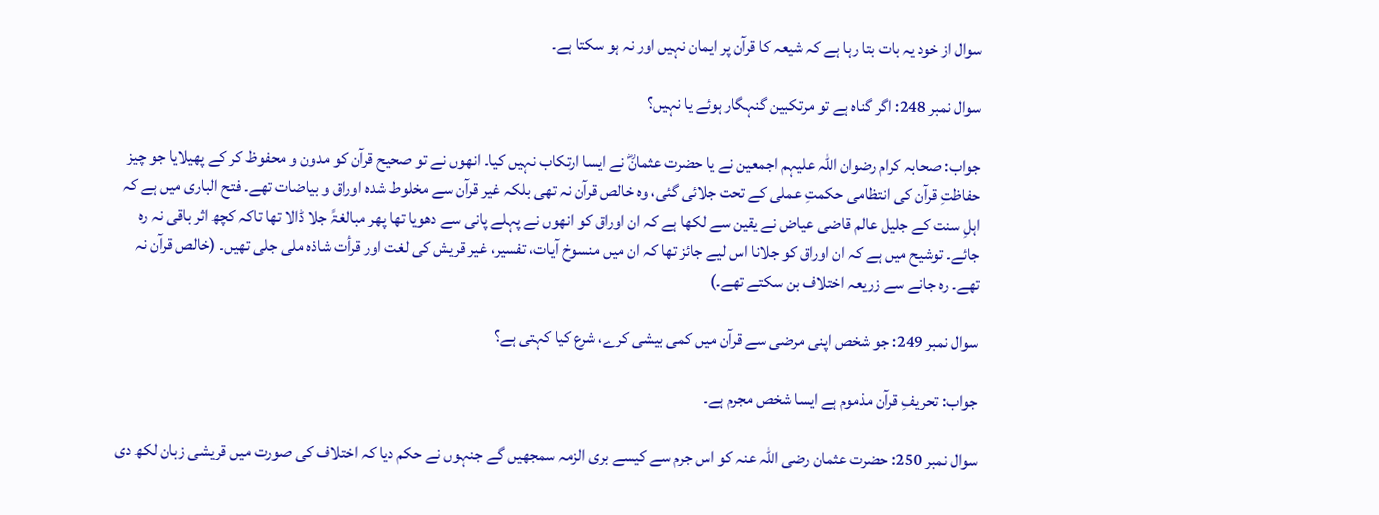سوال از خود یہ بات بتا رہا ہے کہ شیعہ کا قرآن پر ایمان نہیں اور نہ ہو سکتا ہے۔

سوال نمبر 248: اگر گناہ ہے تو مرتکبین گنہگار ہوئے یا نہیں؟

جواب: صحابہ کرام رضوان اللہ علیہم اجمعین نے یا حضرت عثمانؓ نے ایسا ارتکاب نہیں کیا۔ انھوں نے تو صحیح قرآن کو مدون و محفوظ کر کے پھیلایا جو چیز حفاظتِ قرآن کی انتظامی حکمتِ عملی کے تحت جلائی گئی، وہ خالص قرآن نہ تھی بلکہ غیر قرآن سے مخلوط شدہ اوراق و بیاضات تھے۔ فتح الباری میں ہے کہ اہلِ سنت کے جلیل عالم قاضی عیاض نے یقین سے لکھا ہے کہ ان اوراق کو انھوں نے پہلے پانی سے دھویا تھا پھر مبالغۃً جلا ڈالا تھا تاکہ کچھ اثر باقی نہ رہ جائے۔ توشیح میں ہے کہ ان اوراق کو جلانا اس لیے جائز تھا کہ ان میں منسوخ آیات، تفسیر، غیر قریش کی لغت اور قرأت شاذہ ملی جلی تھیں۔ (خالص قرآن نہ تھے۔ رہ جانے سے زریعہ اختلاف بن سکتے تھے۔)

سوال نمبر 249: جو شخص اپنی مرضی سے قرآن میں کمی بیشی کرے، شرع کیا کہتی ہے؟

جواب: تحریفِ قرآن مذموم ہے ایسا شخص مجرم ہے۔

سوال نمبر 250: حضرت عثمان رضی اللہ عنہ کو اس جرم سے کیسے بری الزمہ سمجھیں گے جنہوں نے حکم دیا کہ اختلاف کی صورت میں قریشی زبان لکھ دی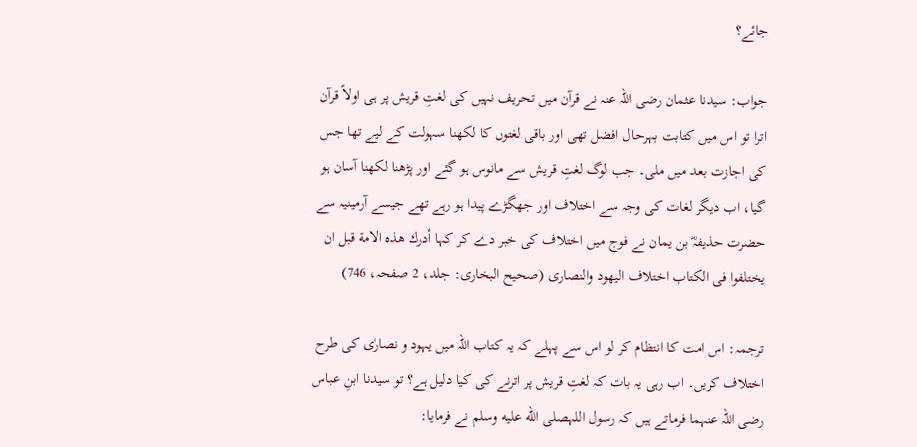جائے؟

جواب: سیدنا عثمان رضی اللہ عنہ نے قرآن میں تحریف نہیں کی لغتِ قریش پر ہی اولاً قرآن اترا تو اس میں کتابت بہرحال افضل تھی اور باقی لغتوں کا لکھنا سہولت کے لیے تھا جس کی اجازت بعد میں ملی۔ جب لوگ لغتِ قریش سے مانوس ہو گئے اور پڑھنا لکھنا آسان ہو گیا، اب دیگر لغات کی وجہ سے اختلاف اور جھگڑے پیدا ہو رہے تھے جیسے آرمینیہ سے حضرت حذیفہؓ بن یمان نے فوج میں اختلاف کی خبر دے کر کہا أدرك هذه الامة قبل ان يختلفوا فی الكتاب اختلاف اليهود والنصارى (صحیح البخاری: جلد، 2 صفحہ، 746)

ترجمہ: اس امت کا انتظام کر لو اس سے پہلے کہ یہ کتاب اللہ میں یہود و نصارٰی کی طرح اختلاف کریں۔ اب رہی یہ بات کہ لغتِ قریش پر اترنے کی کیا دلیل ہے؟ تو سیدنا ابنِ عباس رضی اللہ عنہما فرماتے ہیں کہ رسول اللہصلى الله عليه وسلم نے فرمایا: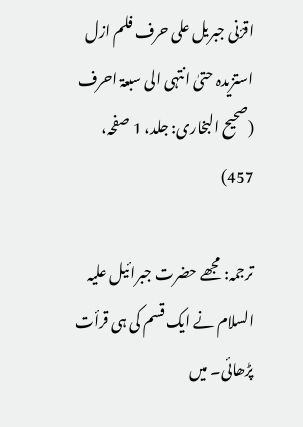اقرٔنی جبریل علی حرف فلم ازل استزیدہ حتیٰ انتہی الی سبعۃ احرف (صحیح البخاری: جلد، 1 صفحہ، 457)

ترجمہ: مجھے حضرت جبرائیل علیہ السلام نے ایک قسم کی ہی قرأت پڑھائی۔ میں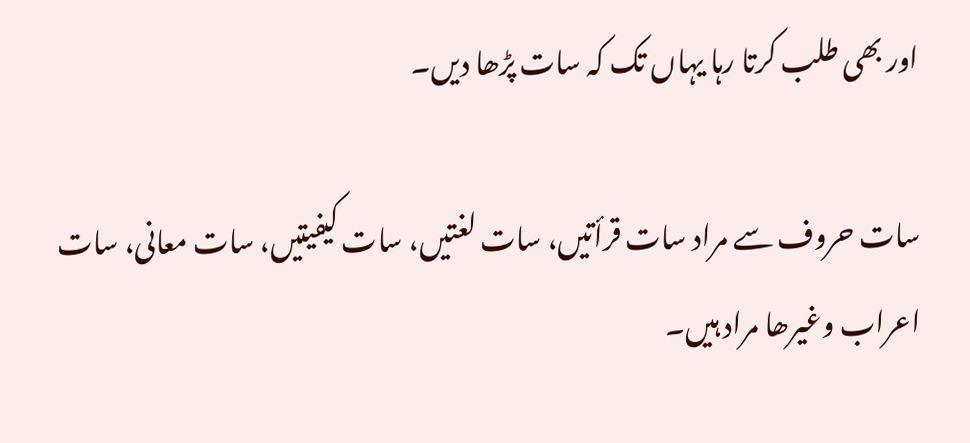اور بھی طلب کرتا رہا یہاں تک کہ سات پڑھا دیں۔

سات حروف سے مراد سات قرأتیں، سات لغتیں، سات کیفیتیں، سات معانی، سات اعراب وغیرھا مراد ہیں۔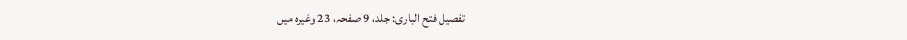تفصیل فتح الباری: جلد، 9 صفحہ، 23 وغیرہ میں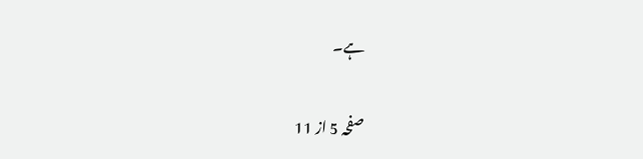ہے۔

صفحہ 5 از 11